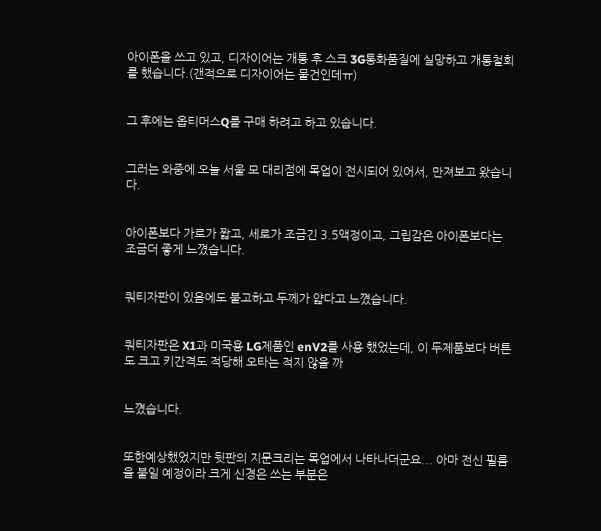아이폰을 쓰고 있고, 디자이어는 개통 후 스크 3G통화품질에 실망하고 개통철회를 했습니다.(갠적으로 디자이어는 물건인데ㅠ)


그 후에는 옵티머스Q를 구매 하려고 하고 있습니다.


그러는 와중에 오늘 서울 모 대리점에 목업이 전시되어 있어서, 만져보고 왔습니다.


아이폰보다 가로가 짧고, 세로가 조금긴 3.5액정이고, 그립감은 아이폰보다는 조금더 좋게 느꼈습니다.


쿼티자판이 있음에도 불고하고 두께가 얇다고 느꼈습니다.


쿼티자판은 X1과 미국용 LG제품인 enV2를 사용 했었는데, 이 두제품보다 버튼도 크고 키간격도 적당해 오타는 적지 않을 까


느꼈습니다.


또한예상했었지만 뒷판의 지문크리는 목업에서 나타나더군요... 아마 전신 필름을 붙일 예정이라 크게 신경은 쓰는 부분은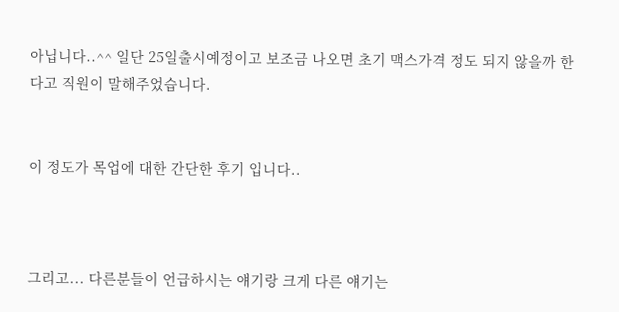아닙니다..^^ 일단 25일출시예정이고 보조금 나오면 초기 맥스가격 정도 되지 않을까 한다고 직원이 말해주었습니다.


이 정도가 목업에 대한 간단한 후기 입니다..



그리고... 다른분들이 언급하시는 얘기랑 크게 다른 얘기는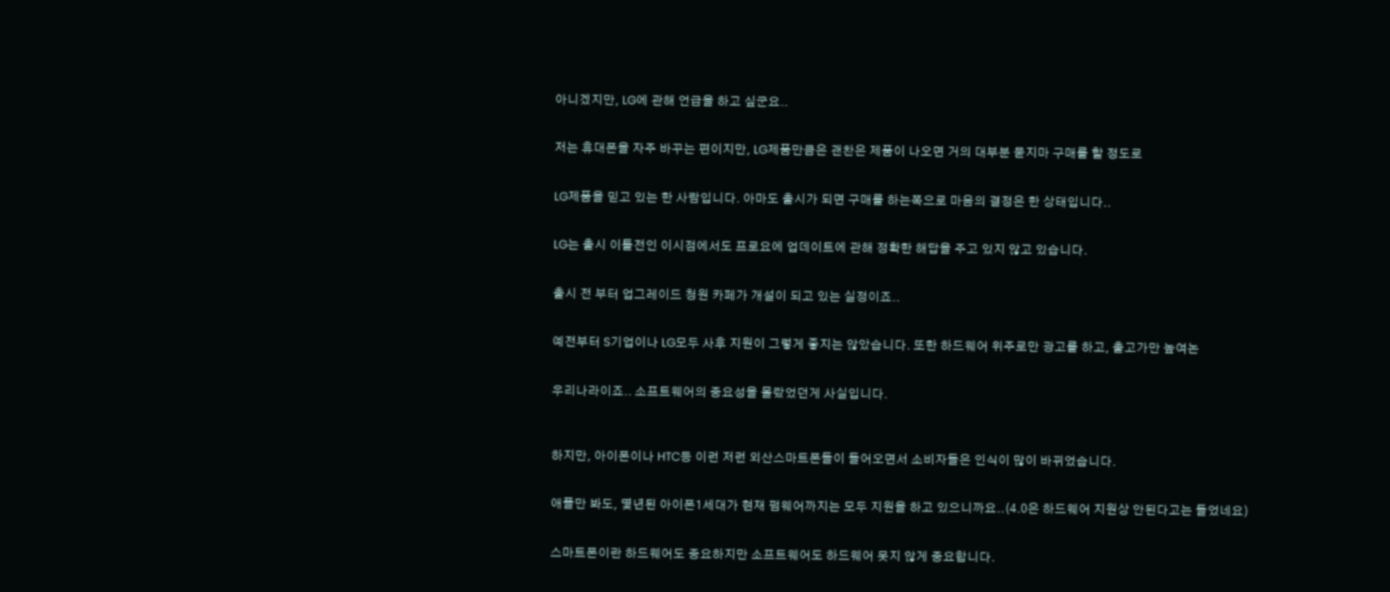아니겠지만, LG에 관해 언급을 하고 싶군요..


저는 휴대폰을 자주 바꾸는 편이지만, LG제품만큼은 괜찬은 제품이 나오면 거의 대부분 묻지마 구매를 할 정도로


LG제품을 믿고 있는 한 사람입니다. 아마도 출시가 되면 구매를 하는쪽으로 마음의 결정은 한 상태입니다..


LG는 출시 이틀전인 이시점에서도 프로요에 업데이트에 관해 정확한 해답을 주고 있지 않고 있습니다.


출시 전 부터 업그레이드 청원 카페가 개설이 되고 있는 실정이죠..


예전부터 S기업이나 LG모두 사후 지원이 그렇게 좋지는 않았습니다. 또한 하드웨어 위주로만 광고를 하고, 출고가만 높여논


우리나라이죠.. 소프트웨어의 중요성을 몰랐었던게 사실입니다.



하지만, 아이폰이나 HTC등 이런 저런 외산스마트폰들이 들어오면서 소비자들은 인식이 많이 바뀌었습니다.


애플만 봐도, 몇년된 아이폰1세대가 현재 펌웨어까지는 모두 지원을 하고 있으니까요..(4.0은 하드웨어 지원상 안된다고는 들었네요)


스마트폰이란 하드웨어도 중요하지만 소프트웨어도 하드웨어 못지 않게 중요합니다.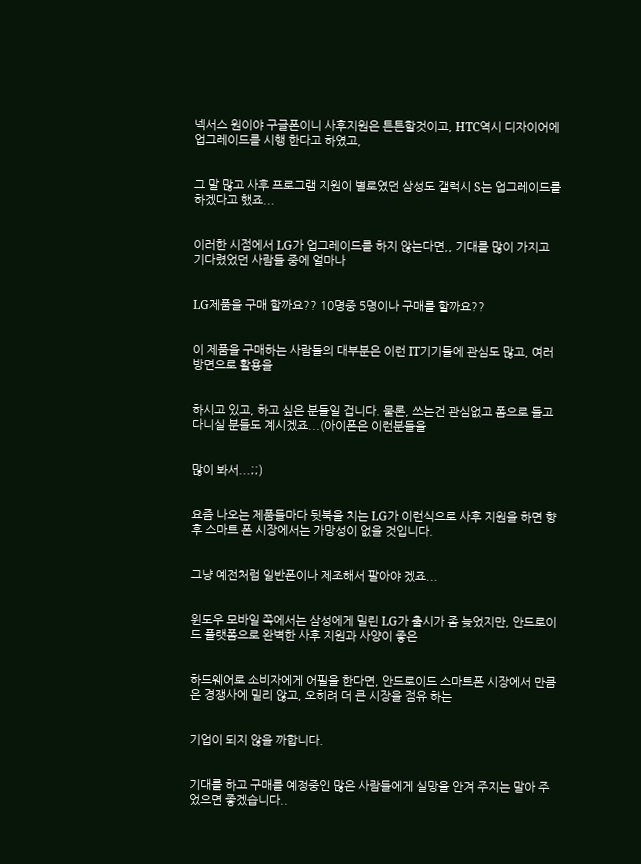넥서스 원이야 구글폰이니 사후지원은 튼튼할것이고, HTC역시 디자이어에 업그레이드를 시행 한다고 하였고,


그 말 많고 사후 프로그램 지원이 별로였던 삼성도 갤럭시 S는 업그레이드를 하겠다고 했죠...


이러한 시점에서 LG가 업그레이드를 하지 않는다면,, 기대를 많이 가지고 기다렸었던 사람들 중에 얼마나


LG제품을 구매 할까요?? 10명중 5명이나 구매를 할까요??


이 제품을 구매하는 사람들의 대부분은 이런 IT기기들에 관심도 많고, 여러 방면으로 활용을


하시고 있고, 하고 싶은 분들일 겁니다. 물론, 쓰는건 관심없고 폼으로 들고 다니실 분들도 계시겠죠...(아이폰은 이런분들을


많이 봐서...;;)


요즘 나오는 제품들마다 뒷북을 치는 LG가 이런식으로 사후 지원을 하면 향후 스마트 폰 시장에서는 가망성이 없을 것입니다.


그냥 예전처럼 일반폰이나 제조해서 팔아야 겠죠...


윈도우 모바일 쪽에서는 삼성에게 밀린 LG가 출시가 좀 늦었지만, 안드로이드 플랫폼으로 완벽한 사후 지원과 사양이 좋은


하드웨어로 소비자에게 어필을 한다면, 안드로이드 스마트폰 시장에서 만큼은 경쟁사에 밀리 않고, 오히려 더 큰 시장을 점유 하는


기업이 되지 않을 까합니다.


기대를 하고 구매를 예정중인 많은 사람들에게 실망을 안겨 주지는 말아 주었으면 좋겠습니다..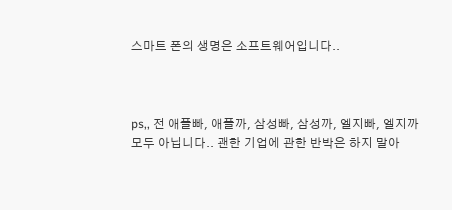스마트 폰의 생명은 소프트웨어입니다..



ps,, 전 애플빠, 애플까, 삼성빠, 삼성까, 엘지빠, 엘지까 모두 아닙니다.. 괜한 기업에 관한 반박은 하지 말아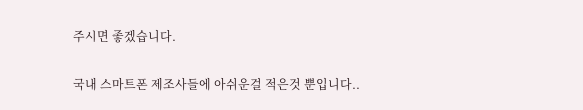주시면 좋겠습니다.

국내 스마트폰 제조사들에 아쉬운걸 적은것 뿐입니다..